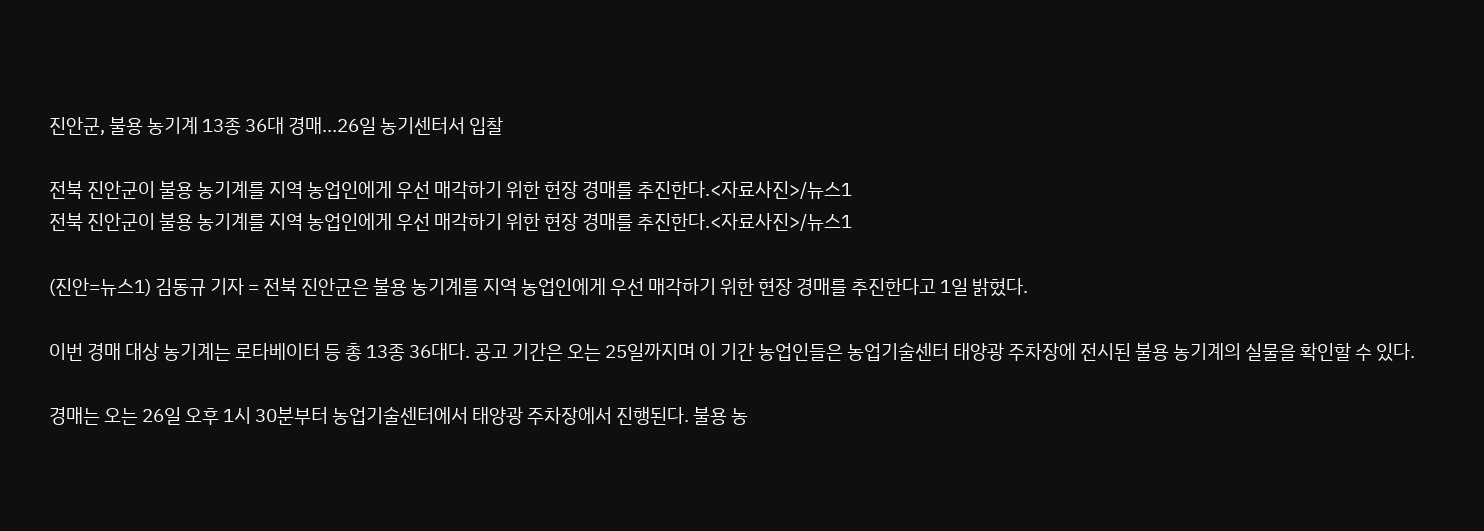진안군, 불용 농기계 13종 36대 경매…26일 농기센터서 입찰

전북 진안군이 불용 농기계를 지역 농업인에게 우선 매각하기 위한 현장 경매를 추진한다.<자료사진>/뉴스1
전북 진안군이 불용 농기계를 지역 농업인에게 우선 매각하기 위한 현장 경매를 추진한다.<자료사진>/뉴스1

(진안=뉴스1) 김동규 기자 = 전북 진안군은 불용 농기계를 지역 농업인에게 우선 매각하기 위한 현장 경매를 추진한다고 1일 밝혔다.

이번 경매 대상 농기계는 로타베이터 등 총 13종 36대다. 공고 기간은 오는 25일까지며 이 기간 농업인들은 농업기술센터 태양광 주차장에 전시된 불용 농기계의 실물을 확인할 수 있다.

경매는 오는 26일 오후 1시 30분부터 농업기술센터에서 태양광 주차장에서 진행된다. 불용 농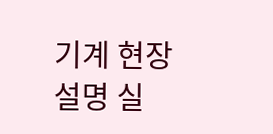기계 현장 설명 실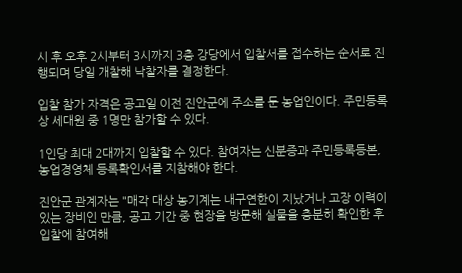시 후 오후 2시부터 3시까지 3층 강당에서 입찰서를 접수하는 순서로 진행되며 당일 개찰해 낙찰자를 결정한다.

입찰 참가 자격은 공고일 이전 진안군에 주소를 둔 농업인이다. 주민등록상 세대원 중 1명만 참가할 수 있다.

1인당 최대 2대까지 입찰할 수 있다. 참여자는 신분증과 주민등록등본, 농업경영체 등록확인서를 지참해야 한다.

진안군 관계자는 "매각 대상 농기계는 내구연한이 지났거나 고장 이력이 있는 장비인 만큼, 공고 기간 중 현장을 방문해 실물을 충분히 확인한 후 입찰에 참여해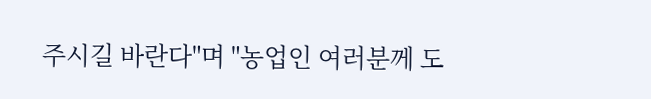주시길 바란다"며 "농업인 여러분께 도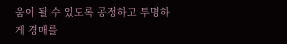움이 될 수 있도록 공정하고 투명하게 경매를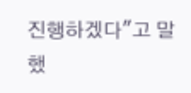진행하겠다"고 말했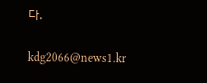다.

kdg2066@news1.kr